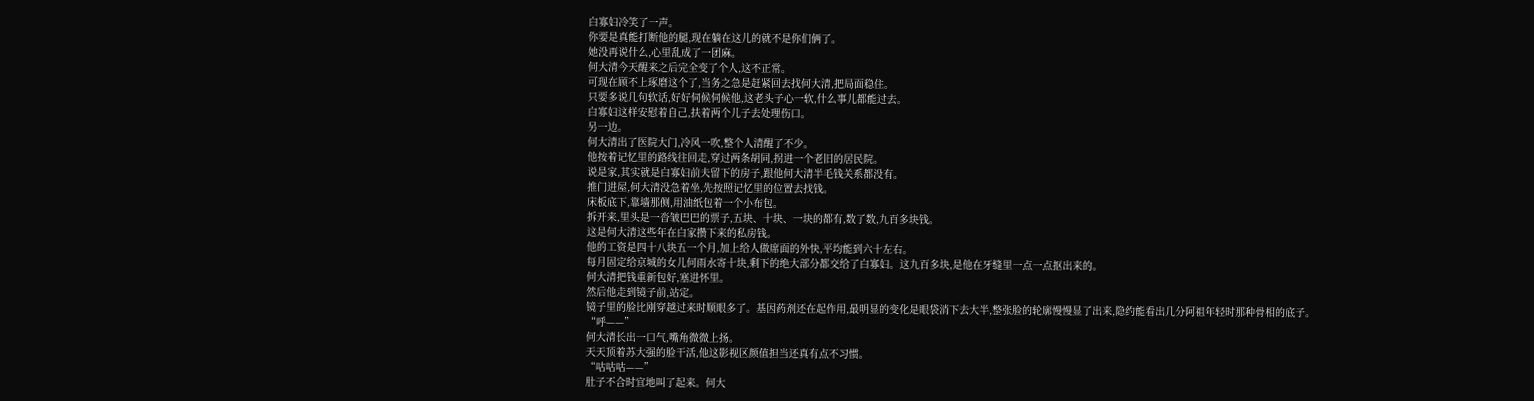白寡妇冷笑了一声。
你要是真能打断他的腿,现在躺在这儿的就不是你们俩了。
她没再说什么,心里乱成了一团麻。
何大清今天醒来之后完全变了个人,这不正常。
可现在顾不上琢磨这个了,当务之急是赶紧回去找何大清,把局面稳住。
只要多说几句软话,好好伺候伺候他,这老头子心一软,什么事儿都能过去。
白寡妇这样安慰着自己,扶着两个儿子去处理伤口。
另一边。
何大清出了医院大门,冷风一吹,整个人清醒了不少。
他按着记忆里的路线往回走,穿过两条胡同,拐进一个老旧的居民院。
说是家,其实就是白寡妇前夫留下的房子,跟他何大清半毛钱关系都没有。
推门进屋,何大清没急着坐,先按照记忆里的位置去找钱。
床板底下,靠墙那侧,用油纸包着一个小布包。
拆开来,里头是一沓皱巴巴的票子,五块、十块、一块的都有,数了数,九百多块钱。
这是何大清这些年在白家攒下来的私房钱。
他的工资是四十八块五一个月,加上给人做席面的外快,平均能到六十左右。
每月固定给京城的女儿何雨水寄十块,剩下的绝大部分都交给了白寡妇。这九百多块,是他在牙缝里一点一点抠出来的。
何大清把钱重新包好,塞进怀里。
然后他走到镜子前,站定。
镜子里的脸比刚穿越过来时顺眼多了。基因药剂还在起作用,最明显的变化是眼袋消下去大半,整张脸的轮廓慢慢显了出来,隐约能看出几分阿祖年轻时那种骨相的底子。
“呼——”
何大清长出一口气,嘴角微微上扬。
天天顶着苏大强的脸干活,他这影视区颜值担当还真有点不习惯。
“咕咕咕——”
肚子不合时宜地叫了起来。何大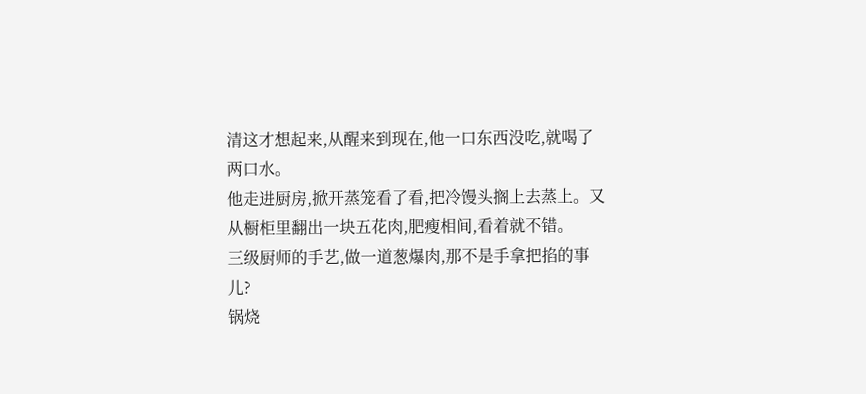清这才想起来,从醒来到现在,他一口东西没吃,就喝了两口水。
他走进厨房,掀开蒸笼看了看,把冷馒头搁上去蒸上。又从橱柜里翻出一块五花肉,肥瘦相间,看着就不错。
三级厨师的手艺,做一道葱爆肉,那不是手拿把掐的事儿?
锅烧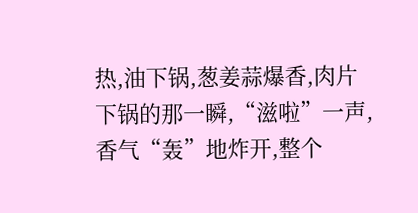热,油下锅,葱姜蒜爆香,肉片下锅的那一瞬,“滋啦”一声,香气“轰”地炸开,整个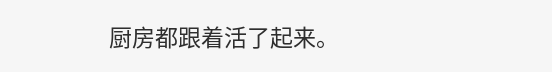厨房都跟着活了起来。